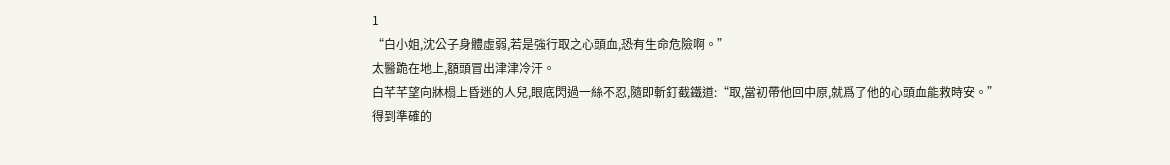1
“白小姐,沈公子身體虛弱,若是強行取之心頭血,恐有生命危險啊。”
太醫跪在地上,額頭冒出津津冷汗。
白芊芊望向牀榻上昏迷的人兒,眼底閃過一絲不忍,隨即斬釘截鐵道:“取,當初帶他回中原,就爲了他的心頭血能救時安。”
得到準確的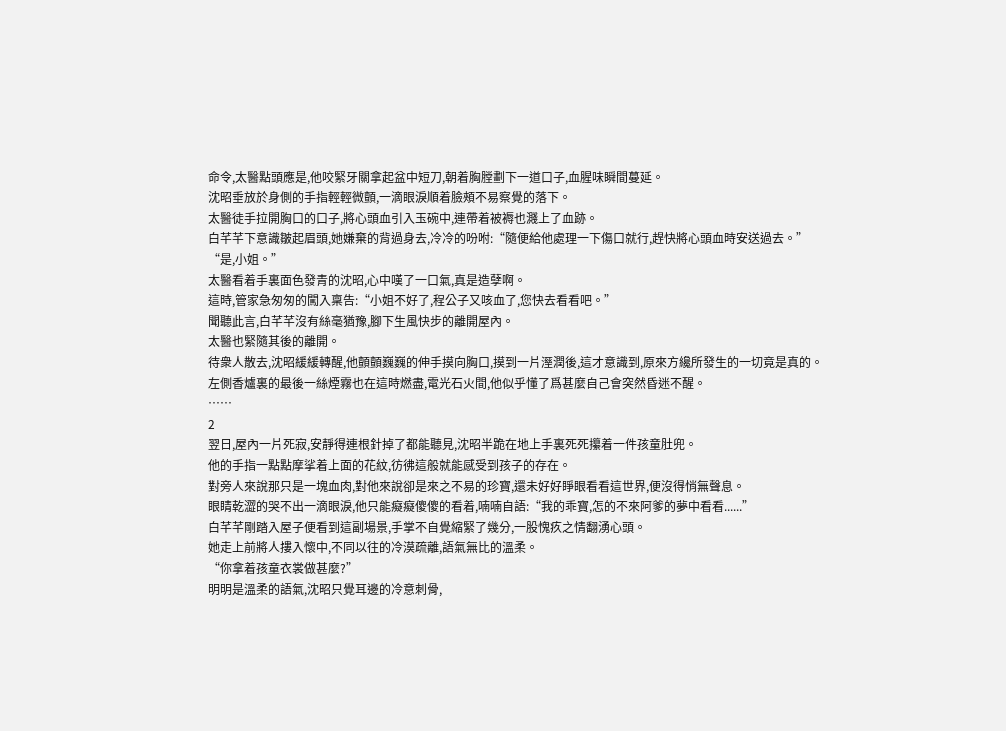命令,太醫點頭應是,他咬緊牙關拿起盆中短刀,朝着胸膛劃下一道口子,血腥味瞬間蔓延。
沈昭垂放於身側的手指輕輕微顫,一滴眼淚順着臉頰不易察覺的落下。
太醫徒手拉開胸口的口子,將心頭血引入玉碗中,連帶着被褥也濺上了血跡。
白芊芊下意識皺起眉頭,她嫌棄的背過身去,冷冷的吩咐:“隨便給他處理一下傷口就行,趕快將心頭血時安送過去。”
“是,小姐。”
太醫看着手裏面色發青的沈昭,心中嘆了一口氣,真是造孽啊。
這時,管家急匆匆的闖入稟告:“小姐不好了,程公子又咳血了,您快去看看吧。”
聞聽此言,白芊芊沒有絲毫猶豫,腳下生風快步的離開屋內。
太醫也緊隨其後的離開。
待衆人散去,沈昭緩緩轉醒,他顫顫巍巍的伸手摸向胸口,摸到一片溼潤後,這才意識到,原來方纔所發生的一切竟是真的。
左側香爐裏的最後一絲煙霧也在這時燃盡,電光石火間,他似乎懂了爲甚麼自己會突然昏迷不醒。
……
2
翌日,屋內一片死寂,安靜得連根針掉了都能聽見,沈昭半跪在地上手裏死死攥着一件孩童肚兜。
他的手指一點點摩挲着上面的花紋,彷彿這般就能感受到孩子的存在。
對旁人來說那只是一塊血肉,對他來說卻是來之不易的珍寶,還未好好睜眼看看這世界,便沒得悄無聲息。
眼睛乾澀的哭不出一滴眼淚,他只能癡癡傻傻的看着,喃喃自語:“我的乖寶,怎的不來阿爹的夢中看看......”
白芊芊剛踏入屋子便看到這副場景,手掌不自覺縮緊了幾分,一股愧疚之情翻湧心頭。
她走上前將人摟入懷中,不同以往的冷漠疏離,語氣無比的溫柔。
“你拿着孩童衣裳做甚麼?”
明明是溫柔的語氣,沈昭只覺耳邊的冷意刺骨,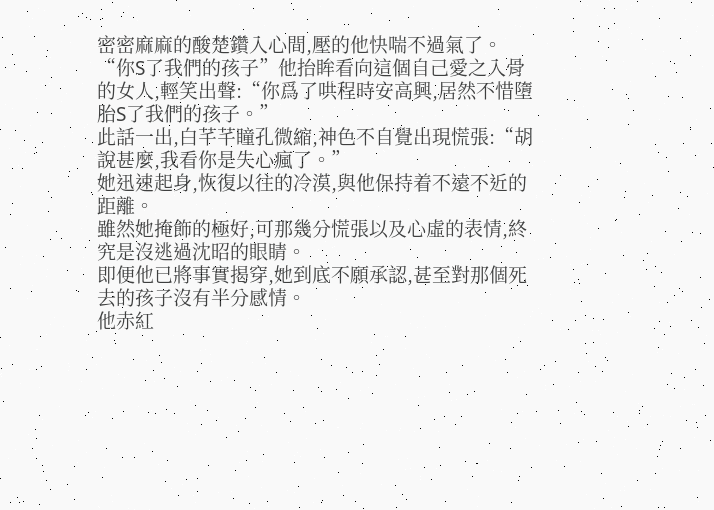密密麻麻的酸楚鑽入心間,壓的他快喘不過氣了。
“你S了我們的孩子”他抬眸看向這個自己愛之入骨的女人,輕笑出聲:“你爲了哄程時安高興,居然不惜墮胎S了我們的孩子。”
此話一出,白芊芊瞳孔微縮,神色不自覺出現慌張:“胡說甚麼,我看你是失心瘋了。”
她迅速起身,恢復以往的冷漠,與他保持着不遠不近的距離。
雖然她掩飾的極好,可那幾分慌張以及心虛的表情,終究是沒逃過沈昭的眼睛。
即便他已將事實揭穿,她到底不願承認,甚至對那個死去的孩子沒有半分感情。
他赤紅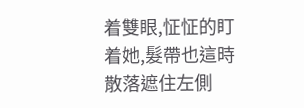着雙眼,怔怔的盯着她,髮帶也這時散落遮住左側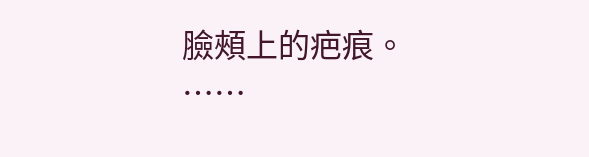臉頰上的疤痕。
……